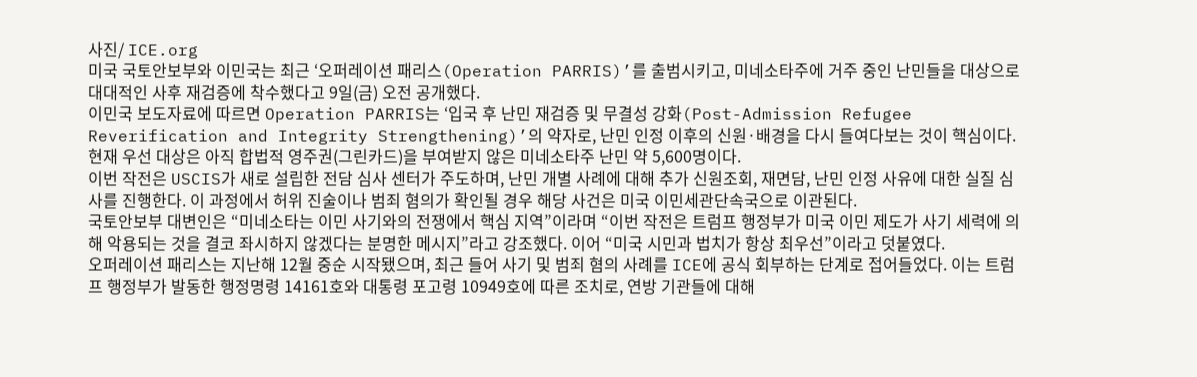사진/ ICE.org
미국 국토안보부와 이민국는 최근 ‘오퍼레이션 패리스(Operation PARRIS)’를 출범시키고, 미네소타주에 거주 중인 난민들을 대상으로 대대적인 사후 재검증에 착수했다고 9일(금) 오전 공개했다.
이민국 보도자료에 따르면 Operation PARRIS는 ‘입국 후 난민 재검증 및 무결성 강화(Post-Admission Refugee Reverification and Integrity Strengthening)’의 약자로, 난민 인정 이후의 신원·배경을 다시 들여다보는 것이 핵심이다. 현재 우선 대상은 아직 합법적 영주권(그린카드)을 부여받지 않은 미네소타주 난민 약 5,600명이다.
이번 작전은 USCIS가 새로 설립한 전담 심사 센터가 주도하며, 난민 개별 사례에 대해 추가 신원조회, 재면담, 난민 인정 사유에 대한 실질 심사를 진행한다. 이 과정에서 허위 진술이나 범죄 혐의가 확인될 경우 해당 사건은 미국 이민세관단속국으로 이관된다.
국토안보부 대변인은 “미네소타는 이민 사기와의 전쟁에서 핵심 지역”이라며 “이번 작전은 트럼프 행정부가 미국 이민 제도가 사기 세력에 의해 악용되는 것을 결코 좌시하지 않겠다는 분명한 메시지”라고 강조했다. 이어 “미국 시민과 법치가 항상 최우선”이라고 덧붙였다.
오퍼레이션 패리스는 지난해 12월 중순 시작됐으며, 최근 들어 사기 및 범죄 혐의 사례를 ICE에 공식 회부하는 단계로 접어들었다. 이는 트럼프 행정부가 발동한 행정명령 14161호와 대통령 포고령 10949호에 따른 조치로, 연방 기관들에 대해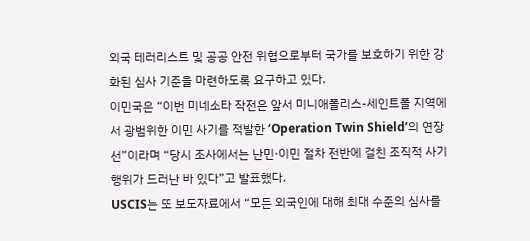외국 테러리스트 및 공공 안전 위협으로부터 국가를 보호하기 위한 강화된 심사 기준을 마련하도록 요구하고 있다.
이민국은 “이번 미네소타 작전은 앞서 미니애폴리스-세인트폴 지역에서 광범위한 이민 사기를 적발한 ‘Operation Twin Shield’의 연장선”이라며 “당시 조사에서는 난민·이민 절차 전반에 걸친 조직적 사기 행위가 드러난 바 있다”고 발표했다.
USCIS는 또 보도자료에서 “모든 외국인에 대해 최대 수준의 심사를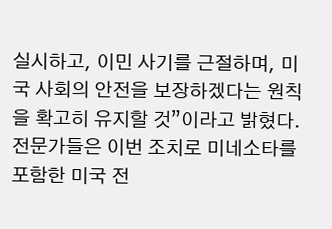실시하고, 이민 사기를 근절하며, 미국 사회의 안전을 보장하겠다는 원칙을 확고히 유지할 것”이라고 밝혔다.
전문가들은 이번 조치로 미네소타를 포함한 미국 전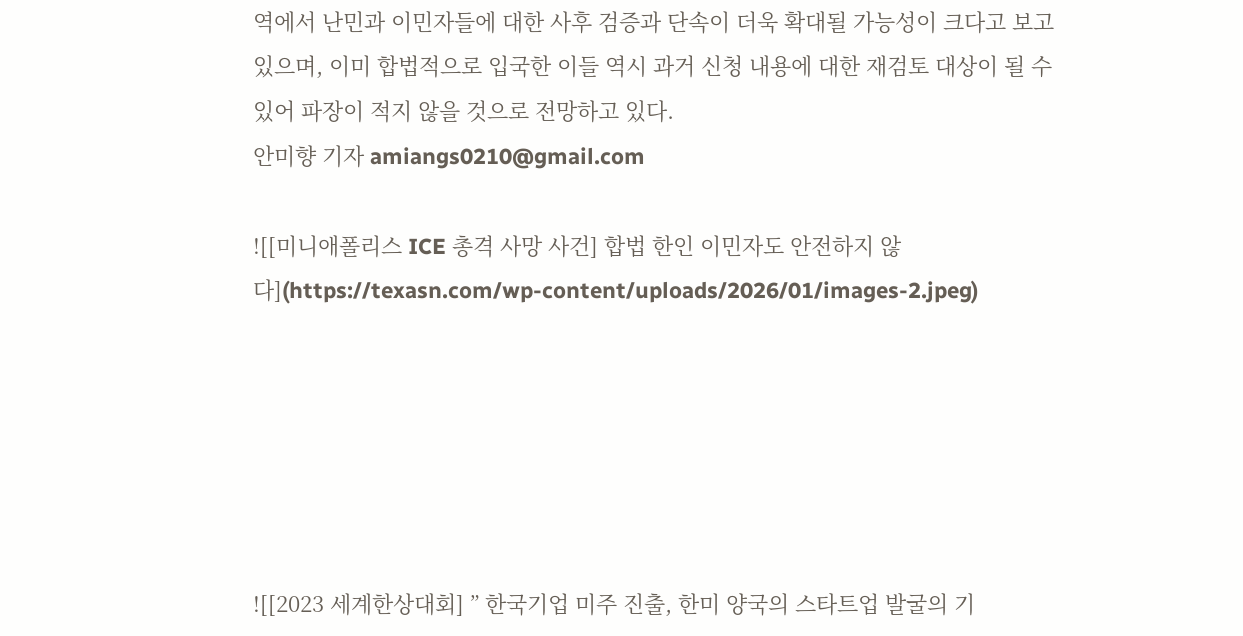역에서 난민과 이민자들에 대한 사후 검증과 단속이 더욱 확대될 가능성이 크다고 보고 있으며, 이미 합법적으로 입국한 이들 역시 과거 신청 내용에 대한 재검토 대상이 될 수 있어 파장이 적지 않을 것으로 전망하고 있다.
안미향 기자 amiangs0210@gmail.com

![[미니애폴리스 ICE 총격 사망 사건] 합법 한인 이민자도 안전하지 않다](https://texasn.com/wp-content/uploads/2026/01/images-2.jpeg)






![[2023 세계한상대회] ” 한국기업 미주 진출, 한미 양국의 스타트업 발굴의 기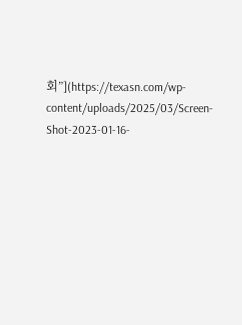회”](https://texasn.com/wp-content/uploads/2025/03/Screen-Shot-2023-01-16-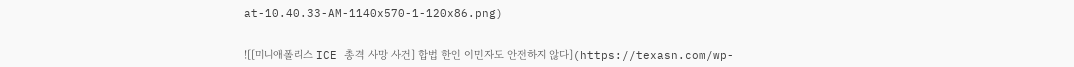at-10.40.33-AM-1140x570-1-120x86.png)


![[미니애폴리스 ICE 총격 사망 사건] 합법 한인 이민자도 안전하지 않다](https://texasn.com/wp-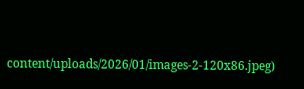content/uploads/2026/01/images-2-120x86.jpeg)